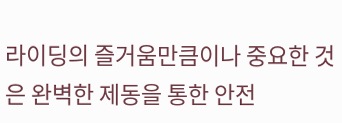라이딩의 즐거움만큼이나 중요한 것은 완벽한 제동을 통한 안전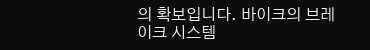의 확보입니다. 바이크의 브레이크 시스템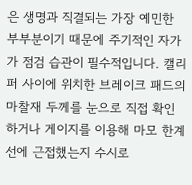은 생명과 직결되는 가장 예민한 부부분이기 때문에 주기적인 자가가 점검 습관이 필수적입니다. 캘리퍼 사이에 위치한 브레이크 패드의 마찰재 두께를 눈으로 직접 확인하거나 게이지를 이용해 마모 한계선에 근접했는지 수시로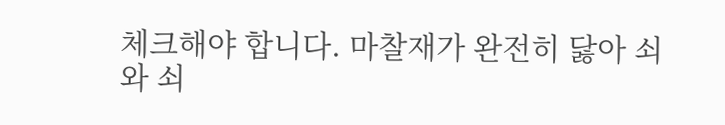체크해야 합니다. 마찰재가 완전히 닳아 쇠와 쇠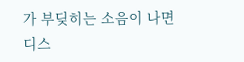가 부딪히는 소음이 나면 디스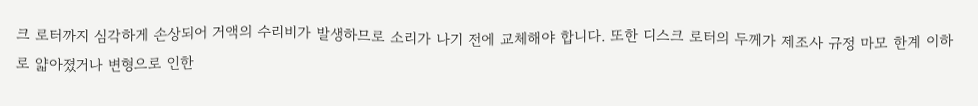크 로터까지 심각하게 손상되어 거액의 수리비가 발생하므로 소리가 나기 전에 교체해야 합니다. 또한 디스크 로터의 두께가 제조사 규정 마모 한계 이하로 얇아졌거나 변형으로 인한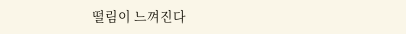떨림이 느껴진다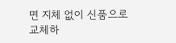면 지체 없이 신품으로 교체하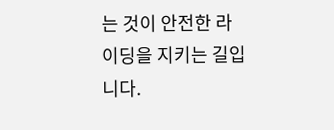는 것이 안전한 라이딩을 지키는 길입니다.